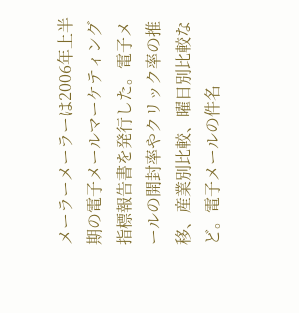メーラーメーラーは2006年上半期の電子メールマーケティング指標報告書を発行した。電子メールの開封率やクリック率の推移、産業別比較、曜日別比較など。電子メールの件名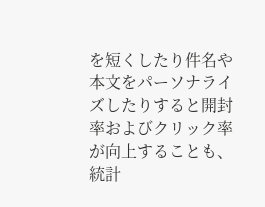を短くしたり件名や本文をパーソナライズしたりすると開封率およびクリック率が向上することも、統計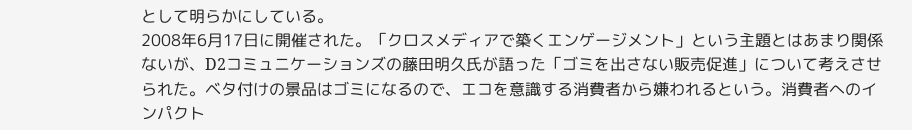として明らかにしている。
2008年6月17日に開催された。「クロスメディアで築くエンゲージメント」という主題とはあまり関係ないが、D2コミュニケーションズの藤田明久氏が語った「ゴミを出さない販売促進」について考えさせられた。ベタ付けの景品はゴミになるので、エコを意識する消費者から嫌われるという。消費者へのインパクト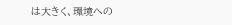は大きく、環境への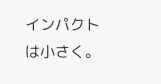インパクトは小さく。